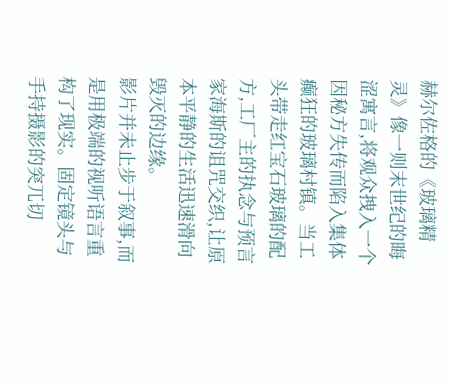赫尔佐格的《玻璃精灵》像一则末世纪的晦涩寓言,将观众拽入一个因秘方失传而陷入集体癫狂的玻璃村镇。当工头带走红宝石玻璃的配方,工厂主的执念与预言家海斯的诅咒交织,让原本平静的生活迅速滑向毁灭的边缘。
影片并未止步于叙事,而是用极端的视听语言重构了现实。固定镜头与手持摄影的突兀切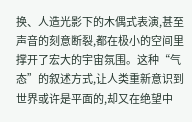换、人造光影下的木偶式表演,甚至声音的刻意断裂,都在极小的空间里撑开了宏大的宇宙氛围。这种“气态”的叙述方式,让人类重新意识到世界或许是平面的,却又在绝望中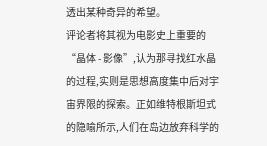透出某种奇异的希望。
评论者将其视为电影史上重要的“晶体 - 影像”,认为那寻找红水晶的过程,实则是思想高度集中后对宇宙界限的探索。正如维特根斯坦式的隐喻所示,人们在岛边放弃科学的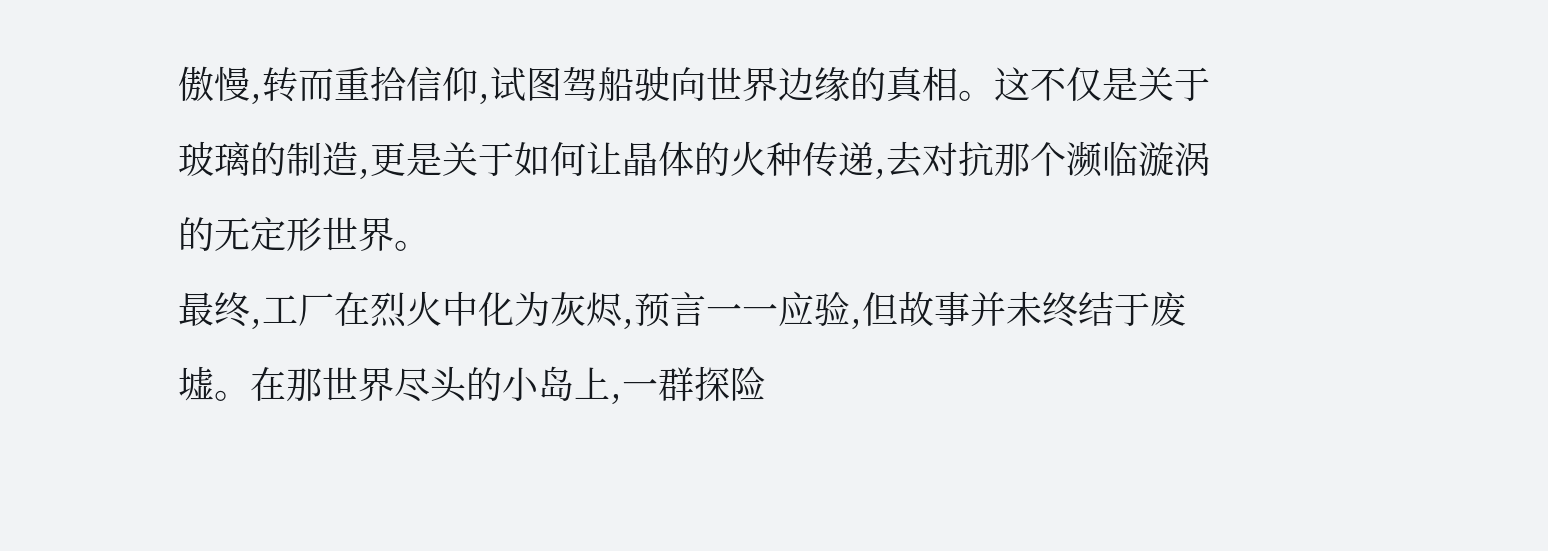傲慢,转而重拾信仰,试图驾船驶向世界边缘的真相。这不仅是关于玻璃的制造,更是关于如何让晶体的火种传递,去对抗那个濒临漩涡的无定形世界。
最终,工厂在烈火中化为灰烬,预言一一应验,但故事并未终结于废墟。在那世界尽头的小岛上,一群探险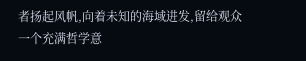者扬起风帆,向着未知的海域进发,留给观众一个充满哲学意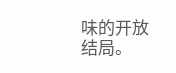味的开放结局。